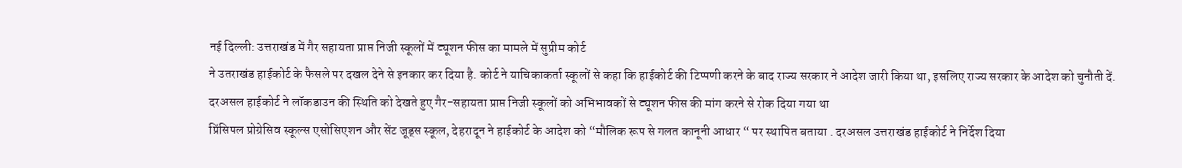नई दिल्ली: उत्तराखंड में गैर सहायता प्राप्त निजी स्कूलों में ट्यूशन फीस का मामले में सुप्रीम कोर्ट
ने उतराखंड हाईकोर्ट के फैसले पर दखल देने से इनकार कर दिया है. कोर्ट ने याचिकाकर्ता स्कूलों से कहा कि हाईकोर्ट की टिप्पणी करने के बाद राज्य सरकार ने आदेश जारी किया था, इसलिए राज्य सरकार के आदेश को चुनौती दें. दरअसल हाईकोर्ट ने लॉकडाउन की स्थिति को देखते हुए गैर-सहायता प्राप्त निजी स्कूलों को अभिभावकों से ट्यूशन फीस की मांग करने से रोक दिया गया था
प्रिंसिपल प्रोग्रेसिव स्कूल्स एसोसिएशन और सेंट जूड्स स्कूल, देहरादून ने हाईकोर्ट के आदेश को “मौलिक रूप से गलत कानूनी आधार “ पर स्थापित बताया . दरअसल उत्तराखंड हाईकोर्ट ने निर्देश दिया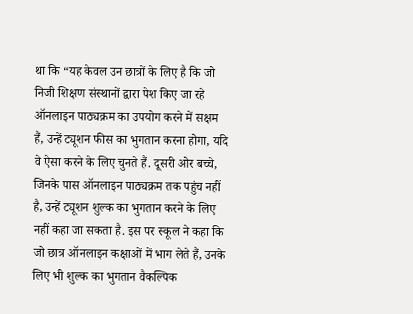था कि “यह केवल उन छात्रों के लिए है कि जो निजी शिक्षण संस्थानों द्वारा पेश किए जा रहे ऑनलाइन पाठ्यक्रम का उपयोग करने में सक्षम हैं, उन्हें ट्यूशन फीस का भुगतान करना होगा, यदि वे ऐसा करने के लिए चुनते हैं. दूसरी ओर बच्चे, जिनके पास ऑनलाइन पाठ्यक्रम तक पहुंच नहीं है, उन्हें ट्यूशन शुल्क का भुगतान करने के लिए नहीं कहा जा सकता है. इस पर स्कूल ने कहा कि जो छात्र ऑनलाइन कक्षाओं में भाग लेते हैं, उनके लिए भी शुल्क का भुगतान वैकल्पिक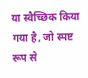या स्वैच्छिक किया गया है, जो स्पष्ट रूप से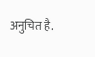अनुचित है.